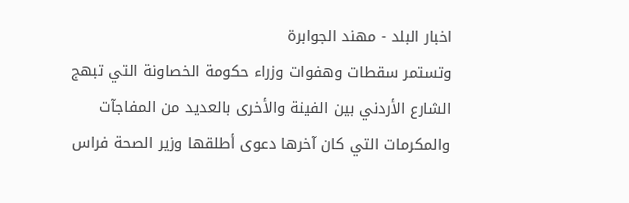اخبار البلد - مهند الجوابرة
وتستمر سقطات وهفوات وزراء حكومة الخصاونة التي تبهج الشارع الأردني بين الفينة والأخرى بالعديد من المفاجآت والمكرمات التي كان آخرها دعوى أطلقها وزير الصحة فراس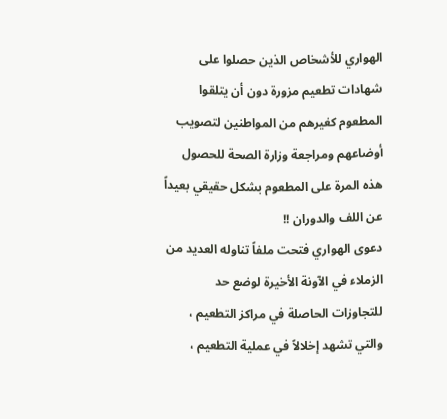الهواري للأشخاص الذين حصلوا على شهادات تطعيم مزورة دون أن يتلقوا المطعوم كغيرهم من المواطنين لتصويب أوضاعهم ومراجعة وزارة الصحة للحصول هذه المرة على المطعوم بشكل حقيقي بعيداً عن اللف والدوران !!
دعوى الهواري فتحت ملفاً تناوله العديد من الزملاء في الآونة الأخيرة لوضع حد للتجاوزات الحاصلة في مراكز التطعيم ، والتي تشهد إخلالاً في عملية التطعيم ،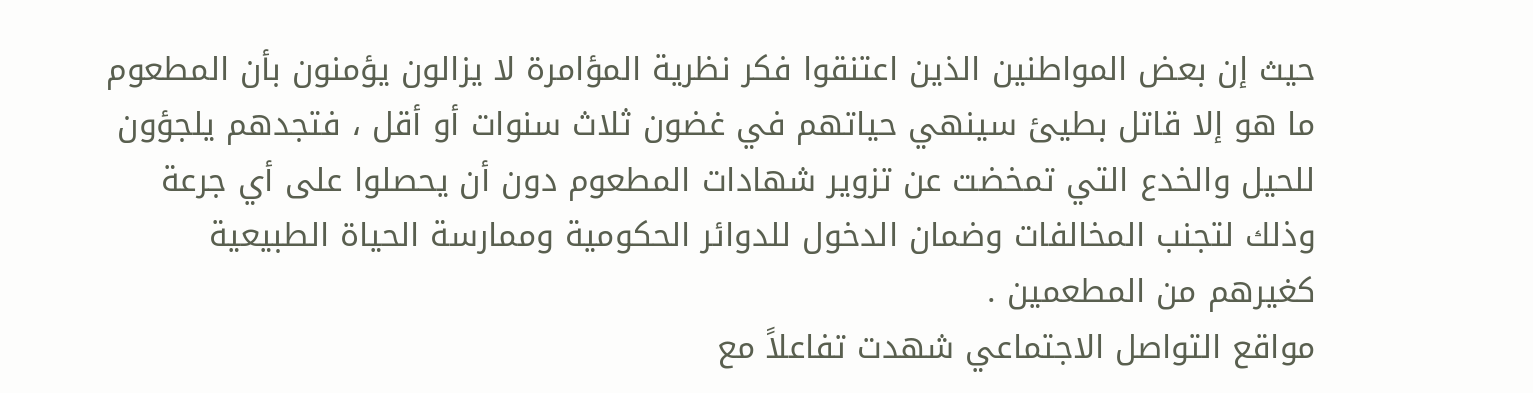حيث إن بعض المواطنين الذين اعتنقوا فكر نظرية المؤامرة لا يزالون يؤمنون بأن المطعوم ما هو إلا قاتل بطيئ سينهي حياتهم في غضون ثلاث سنوات أو أقل ، فتجدهم يلجؤون للحيل والخدع التي تمخضت عن تزوير شهادات المطعوم دون أن يحصلوا على أي جرعة وذلك لتجنب المخالفات وضمان الدخول للدوائر الحكومية وممارسة الحياة الطبيعية كغيرهم من المطعمين .
مواقع التواصل الاجتماعي شهدت تفاعلاً مع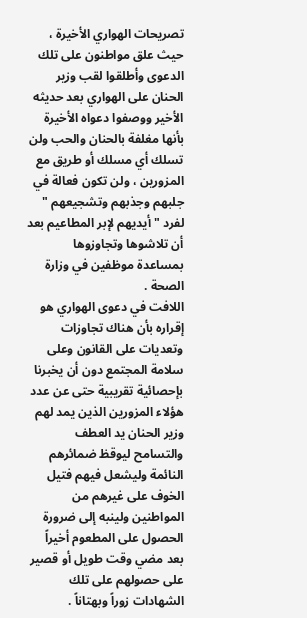تصريحات الهواري الأخيرة ، حيث علق مواطنون على تلك الدعوى وأطلقوا لقب وزير الحنان على الهواري بعد حديثه الأخير ووصفوا دعواه الأخيرة بأنها مغلفة بالحنان والحب ولن تسلك أي مسلك أو طريق مع المزورين ، ولن تكون فعالة في جلبهم وجذبهم وتشجيعهم " لفرد " أيديهم لإبر المطاعيم بعد أن تلاشوها وتجاوزوها بمساعدة موظفين في وزارة الصحة .
اللافت في دعوى الهواري هو إقراره بأن هناك تجاوزات وتعديات على القانون وعلى سلامة المجتمع دون أن يخبرنا بإحصائية تقريبية حتى عن عدد هؤلاء المزورين الذين يمد لهم وزير الحنان يد العطف والتسامح ليوقظ ضمائرهم النائمة وليشعل فيهم فتيل الخوف على غيرهم من المواطنين ولينبه إلى ضرورة الحصول على المطعوم أخيراً بعد مضي وقت طويل أو قصير على حصولهم على تلك الشهادات زوراً وبهتاناً .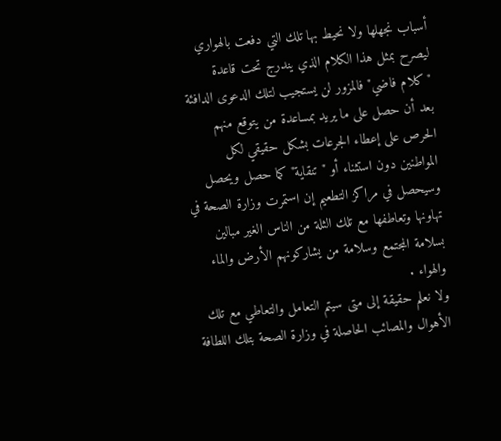أسباب نجهلها ولا نحيط بها تلك التي دفعت بالهواري ليصرح بمثل هذا الكلام الذي يندرج تحت قاعدة "كلام فاضي" فالمزور لن يستجيب لتلك الدعوى الدافئة بعد أن حصل على ما يريد بمساعدة من يتوقع منهم الحرص على إعطاء الجرعات بشكل حقيقي لكل المواطنين دون استثناء أو "تنقاية" كما حصل ويحصل وسيحصل في مراكز التطعيم إن استمرت وزارة الصحة في تهاونها وتعاطفها مع تلك الثلة من الناس الغير مبالين بسلامة المجتمع وسلامة من يشاركونهم الأرض والماء والهواء .
ولا نعلم حقيقة إلى متى سيتم التعامل والتعاطي مع تلك الأهوال والمصائب الحاصلة في وزارة الصحة بتلك اللطافة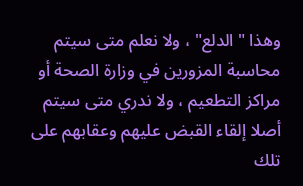وهذا "الدلع" ، ولا نعلم متى سيتم محاسبة المزورين في وزارة الصحة أو مراكز التطعيم ، ولا ندري متى سيتم أصلا إلقاء القبض عليهم وعقابهم على تلك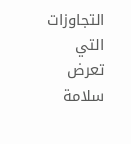التجاوزات التي تعرض سلامة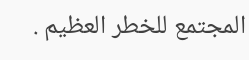المجتمع للخطر العظيم .